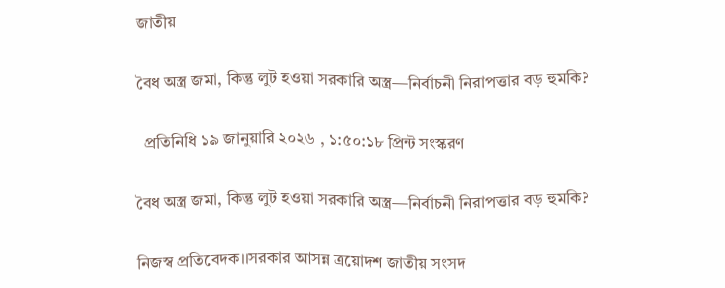জাতীয়

বৈধ অস্ত্র জমা, কিন্তু লুট হওয়া সরকারি অস্ত্র—নির্বাচনী নিরাপত্তার বড় হুমকি?

  প্রতিনিধি ১৯ জানুয়ারি ২০২৬ , ১:৫০:১৮ প্রিন্ট সংস্করণ

বৈধ অস্ত্র জমা, কিন্তু লুট হওয়া সরকারি অস্ত্র—নির্বাচনী নিরাপত্তার বড় হুমকি?

নিজস্ব প্রতিবেদক।।সরকার আসন্ন ত্রয়োদশ জাতীয় সংসদ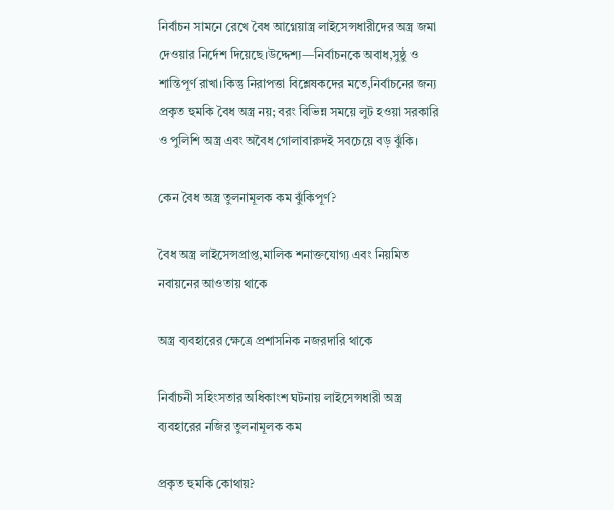নির্বাচন সামনে রেখে বৈধ আগ্নেয়াস্ত্র লাইসেন্সধারীদের অস্ত্র জমা দেওয়ার নির্দেশ দিয়েছে।উদ্দেশ্য—নির্বাচনকে অবাধ,সুষ্ঠু ও শান্তিপূর্ণ রাখা।কিন্তু নিরাপত্তা বিশ্লেষকদের মতে,নির্বাচনের জন্য প্রকৃত হুমকি বৈধ অস্ত্র নয়; বরং বিভিন্ন সময়ে লুট হওয়া সরকারি ও পুলিশি অস্ত্র এবং অবৈধ গোলাবারুদই সবচেয়ে বড় ঝুঁকি।

কেন বৈধ অস্ত্র তুলনামূলক কম ঝুঁকিপূর্ণ?

বৈধ অস্ত্র লাইসেন্সপ্রাপ্ত,মালিক শনাক্তযোগ্য এবং নিয়মিত নবায়নের আওতায় থাকে

অস্ত্র ব্যবহারের ক্ষেত্রে প্রশাসনিক নজরদারি থাকে

নির্বাচনী সহিংসতার অধিকাংশ ঘটনায় লাইসেন্সধারী অস্ত্র ব্যবহারের নজির তুলনামূলক কম

প্রকৃত হুমকি কোথায়?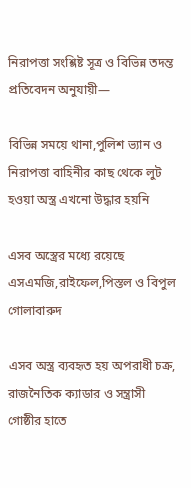নিরাপত্তা সংশ্লিষ্ট সূত্র ও বিভিন্ন তদন্ত প্রতিবেদন অনুযায়ী—

বিভিন্ন সময়ে থানা,পুলিশ ভ্যান ও নিরাপত্তা বাহিনীর কাছ থেকে লুট হওয়া অস্ত্র এখনো উদ্ধার হয়নি

এসব অস্ত্রের মধ্যে রয়েছে এসএমজি,রাইফেল,পিস্তল ও বিপুল গোলাবারুদ

এসব অস্ত্র ব্যবহৃত হয় অপরাধী চক্র, রাজনৈতিক ক্যাডার ও সন্ত্রাসী গোষ্ঠীর হাতে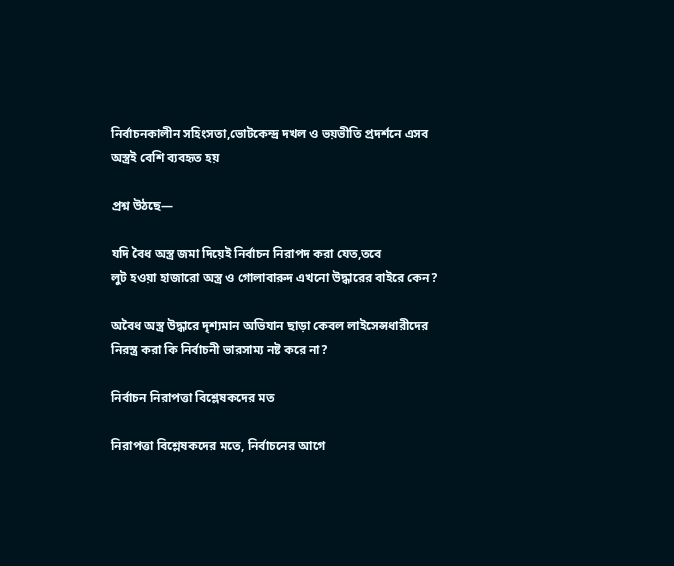নির্বাচনকালীন সহিংসতা,ভোটকেন্দ্র দখল ও ভয়ভীতি প্রদর্শনে এসব অস্ত্রই বেশি ব্যবহৃত হয়

প্রশ্ন উঠছে—

যদি বৈধ অস্ত্র জমা দিয়েই নির্বাচন নিরাপদ করা যেত,তবে
লুট হওয়া হাজারো অস্ত্র ও গোলাবারুদ এখনো উদ্ধারের বাইরে কেন?

অবৈধ অস্ত্র উদ্ধারে দৃশ্যমান অভিযান ছাড়া কেবল লাইসেন্সধারীদের নিরস্ত্র করা কি নির্বাচনী ভারসাম্য নষ্ট করে না?

নির্বাচন নিরাপত্তা বিশ্লেষকদের মত

নিরাপত্তা বিশ্লেষকদের মতে, নির্বাচনের আগে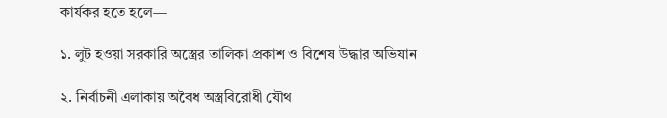কার্যকর হতে হলে—

১. লুট হওয়া সরকারি অস্ত্রের তালিকা প্রকাশ ও বিশেষ উদ্ধার অভিযান

২. নির্বাচনী এলাকায় অবৈধ অস্ত্রবিরোধী যৌথ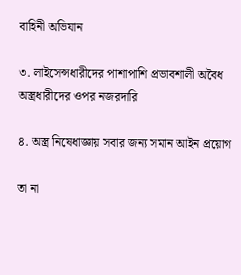বাহিনী অভিযান

৩. লাইসেন্সধারীদের পাশাপাশি প্রভাবশালী অবৈধ অস্ত্রধারীদের ওপর নজরদারি

৪. অস্ত্র নিষেধাজ্ঞায় সবার জন্য সমান আইন প্রয়োগ

তা না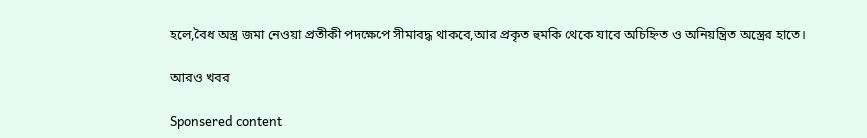হলে,বৈধ অস্ত্র জমা নেওয়া প্রতীকী পদক্ষেপে সীমাবদ্ধ থাকবে,আর প্রকৃত হুমকি থেকে যাবে অচিহ্নিত ও অনিয়ন্ত্রিত অস্ত্রের হাতে।

আরও খবর

Sponsered content